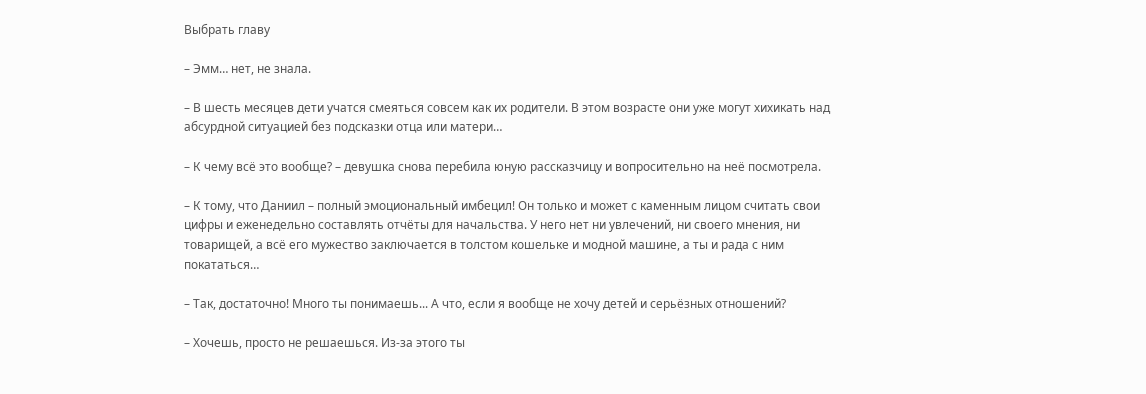Выбрать главу

– Эмм… нет, не знала.

– В шесть месяцев дети учатся смеяться совсем как их родители. В этом возрасте они уже могут хихикать над абсурдной ситуацией без подсказки отца или матери…

– К чему всё это вообще? – девушка снова перебила юную рассказчицу и вопросительно на неё посмотрела.

– К тому, что Даниил – полный эмоциональный имбецил! Он только и может с каменным лицом считать свои цифры и еженедельно составлять отчёты для начальства. У него нет ни увлечений, ни своего мнения, ни товарищей, а всё его мужество заключается в толстом кошельке и модной машине, а ты и рада с ним покататься…

– Так, достаточно! Много ты понимаешь... А что, если я вообще не хочу детей и серьёзных отношений?

– Хочешь, просто не решаешься. Из-за этого ты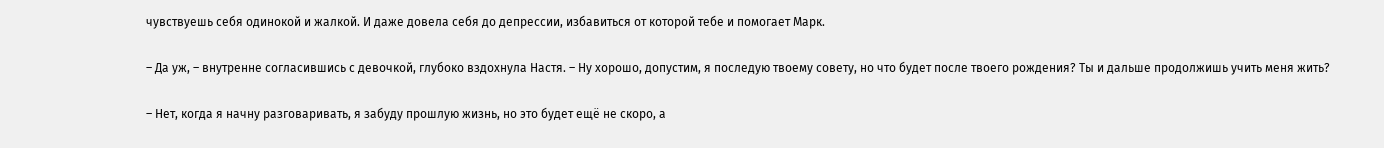чувствуешь себя одинокой и жалкой. И даже довела себя до депрессии, избавиться от которой тебе и помогает Марк.

– Да уж, – внутренне согласившись с девочкой, глубоко вздохнула Настя. – Ну хорошо, допустим, я последую твоему совету, но что будет после твоего рождения? Ты и дальше продолжишь учить меня жить?

– Нет, когда я начну разговаривать, я забуду прошлую жизнь, но это будет ещё не скоро, а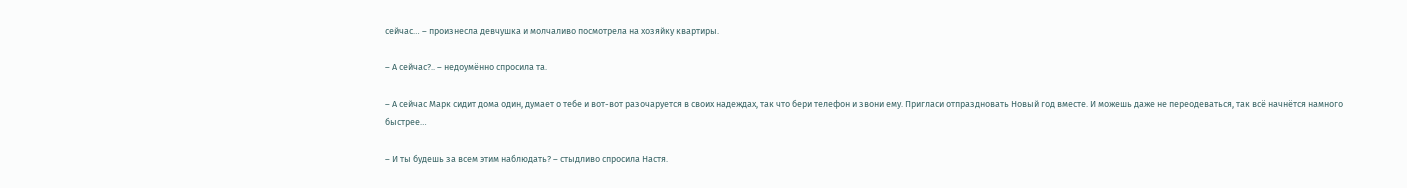сейчас… – произнесла девчушка и молчаливо посмотрела на хозяйку квартиры.

– А сейчас?.. – недоумённо спросила та.

– А сейчас Марк сидит дома один, думает о тебе и вот-вот разочаруется в своих надеждах, так что бери телефон и звони ему. Пригласи отпраздновать Новый год вместе. И можешь даже не переодеваться, так всё начнётся намного быстрее…

– И ты будешь за всем этим наблюдать? – стыдливо спросила Настя.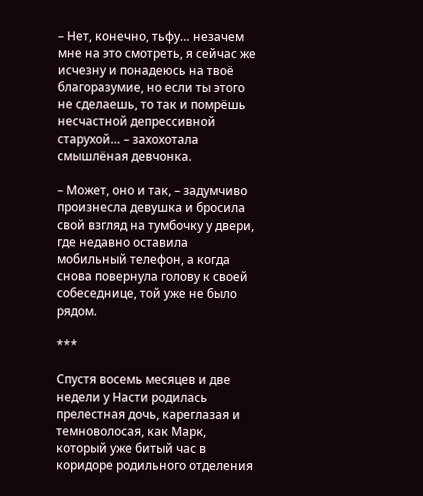– Нет, конечно, тьфу… незачем мне на это смотреть, я сейчас же исчезну и понадеюсь на твоё благоразумие, но если ты этого не сделаешь, то так и помрёшь несчастной депрессивной старухой… – захохотала смышлёная девчонка.

– Может, оно и так, – задумчиво произнесла девушка и бросила свой взгляд на тумбочку у двери, где недавно оставила мобильный телефон, а когда снова повернула голову к своей собеседнице, той уже не было рядом.

***

Спустя восемь месяцев и две недели у Насти родилась прелестная дочь, кареглазая и темноволосая, как Марк, который уже битый час в коридоре родильного отделения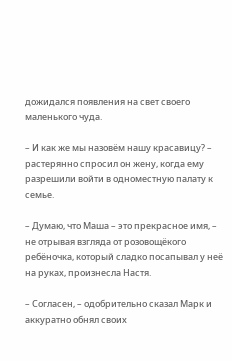дожидался появления на свет своего маленького чуда.

– И как же мы назовём нашу красавицу? – растерянно спросил он жену, когда ему разрешили войти в одноместную палату к семье.

– Думаю, что Маша – это прекрасное имя, – не отрывая взгляда от розовощёкого ребёночка, который сладко посапывал у неё на руках, произнесла Настя.

– Согласен, – одобрительно сказал Марк и аккуратно обнял своих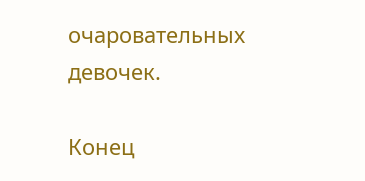очаровательных девочек.

Конец